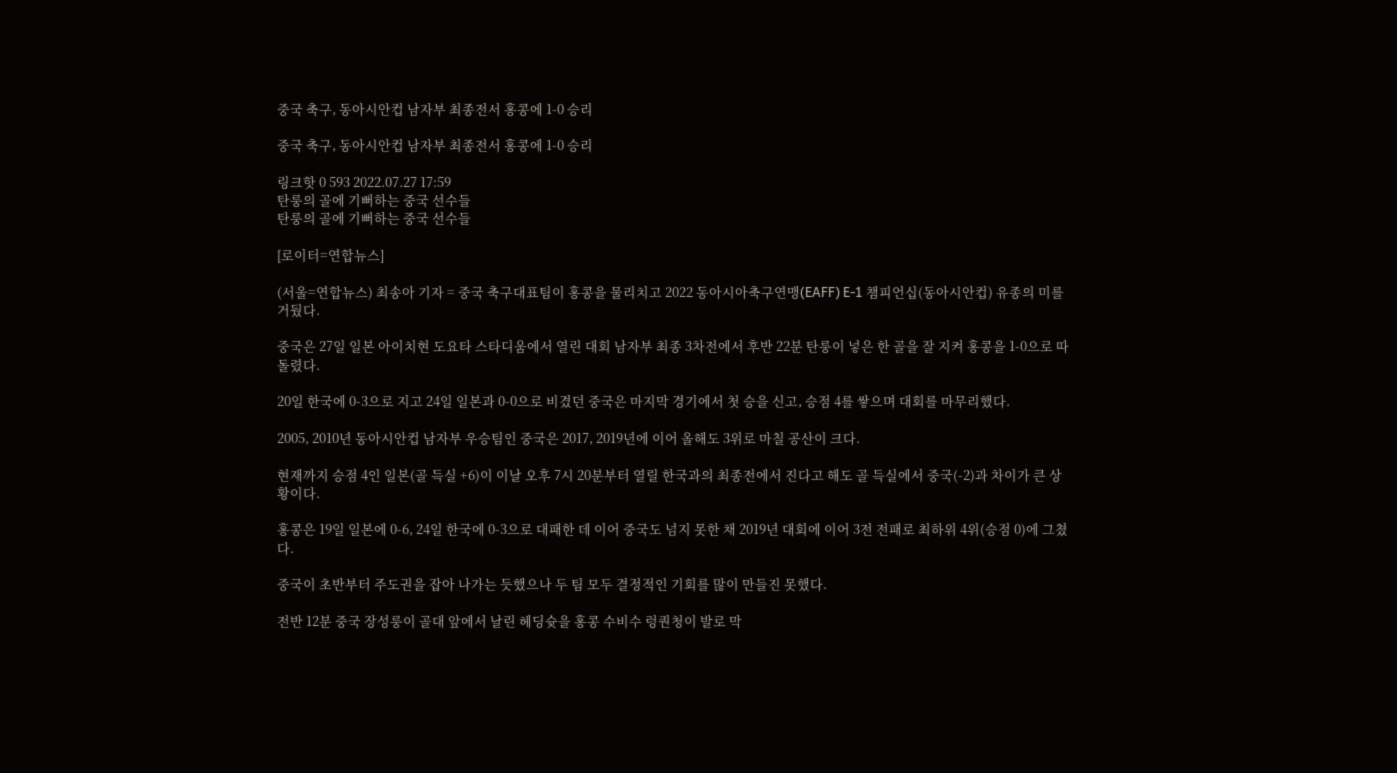중국 축구, 동아시안컵 남자부 최종전서 홍콩에 1-0 승리

중국 축구, 동아시안컵 남자부 최종전서 홍콩에 1-0 승리

링크핫 0 593 2022.07.27 17:59
탄룽의 골에 기뻐하는 중국 선수들
탄룽의 골에 기뻐하는 중국 선수들

[로이터=연합뉴스]

(서울=연합뉴스) 최송아 기자 = 중국 축구대표팀이 홍콩을 물리치고 2022 동아시아축구연맹(EAFF) E-1 챔피언십(동아시안컵) 유종의 미를 거뒀다.

중국은 27일 일본 아이치현 도요타 스타디움에서 열린 대회 남자부 최종 3차전에서 후반 22분 탄룽이 넣은 한 골을 잘 지켜 홍콩을 1-0으로 따돌렸다.

20일 한국에 0-3으로 지고 24일 일본과 0-0으로 비겼던 중국은 마지막 경기에서 첫 승을 신고, 승점 4를 쌓으며 대회를 마무리했다.

2005, 2010년 동아시안컵 남자부 우승팀인 중국은 2017, 2019년에 이어 올해도 3위로 마칠 공산이 크다.

현재까지 승점 4인 일본(골 득실 +6)이 이날 오후 7시 20분부터 열릴 한국과의 최종전에서 진다고 해도 골 득실에서 중국(-2)과 차이가 큰 상황이다.

홍콩은 19일 일본에 0-6, 24일 한국에 0-3으로 대패한 데 이어 중국도 넘지 못한 채 2019년 대회에 이어 3전 전패로 최하위 4위(승점 0)에 그쳤다.

중국이 초반부터 주도권을 잡아 나가는 듯했으나 두 팀 모두 결정적인 기회를 많이 만들진 못했다.

전반 12분 중국 장성룽이 골대 앞에서 날린 헤딩슛을 홍콩 수비수 렁퀀청이 발로 막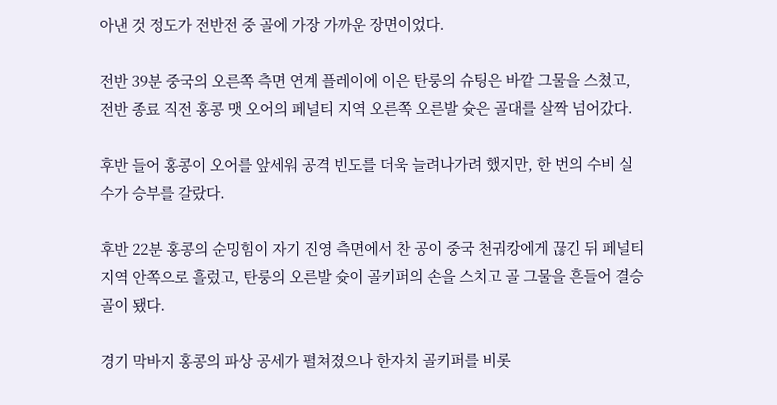아낸 것 정도가 전반전 중 골에 가장 가까운 장면이었다.

전반 39분 중국의 오른쪽 측면 연계 플레이에 이은 탄룽의 슈팅은 바깥 그물을 스쳤고, 전반 종료 직전 홍콩 맷 오어의 페널티 지역 오른쪽 오른발 슛은 골대를 살짝 넘어갔다.

후반 들어 홍콩이 오어를 앞세워 공격 빈도를 더욱 늘려나가려 했지만, 한 번의 수비 실수가 승부를 갈랐다.

후반 22분 홍콩의 순밍힘이 자기 진영 측면에서 찬 공이 중국 천궈캉에게 끊긴 뒤 페널티 지역 안쪽으로 흘렀고, 탄룽의 오른발 슛이 골키퍼의 손을 스치고 골 그물을 흔들어 결승 골이 됐다.

경기 막바지 홍콩의 파상 공세가 펼쳐졌으나 한자치 골키퍼를 비롯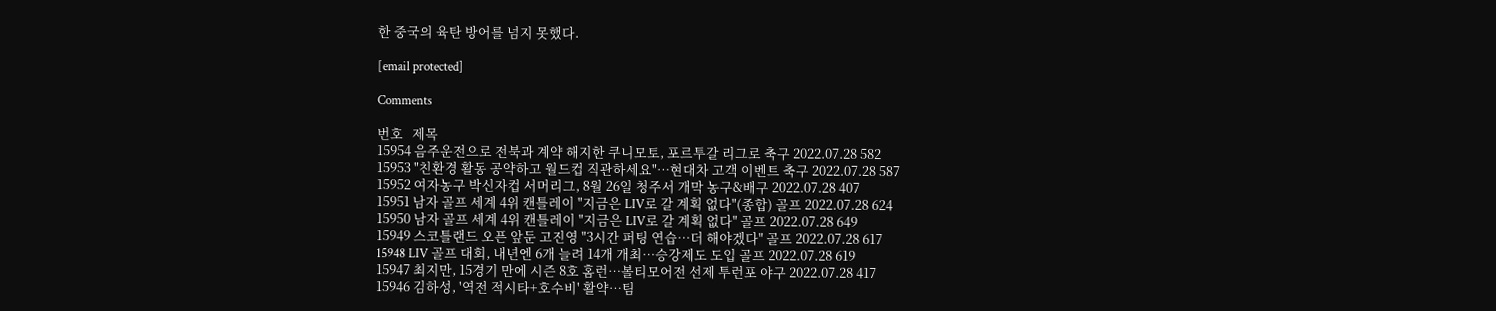한 중국의 육탄 방어를 넘지 못했다.

[email protected]

Comments

번호   제목
15954 음주운전으로 전북과 계약 해지한 쿠니모토, 포르투갈 리그로 축구 2022.07.28 582
15953 "친환경 활동 공약하고 월드컵 직관하세요"…현대차 고객 이벤트 축구 2022.07.28 587
15952 여자농구 박신자컵 서머리그, 8월 26일 청주서 개막 농구&배구 2022.07.28 407
15951 남자 골프 세계 4위 캔틀레이 "지금은 LIV로 갈 계획 없다"(종합) 골프 2022.07.28 624
15950 남자 골프 세계 4위 캔틀레이 "지금은 LIV로 갈 계획 없다" 골프 2022.07.28 649
15949 스코틀랜드 오픈 앞둔 고진영 "3시간 퍼팅 연습…더 해야겠다" 골프 2022.07.28 617
15948 LIV 골프 대회, 내년엔 6개 늘려 14개 개최…승강제도 도입 골프 2022.07.28 619
15947 최지만, 15경기 만에 시즌 8호 홈런…볼티모어전 선제 투런포 야구 2022.07.28 417
15946 김하성, '역전 적시타+호수비' 활약…팀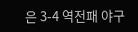은 3-4 역전패 야구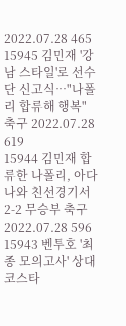2022.07.28 465
15945 김민재 '강남 스타일'로 선수단 신고식…"나폴리 합류해 행복" 축구 2022.07.28 619
15944 김민재 합류한 나폴리, 아다나와 친선경기서 2-2 무승부 축구 2022.07.28 596
15943 벤투호 '최종 모의고사' 상대 코스타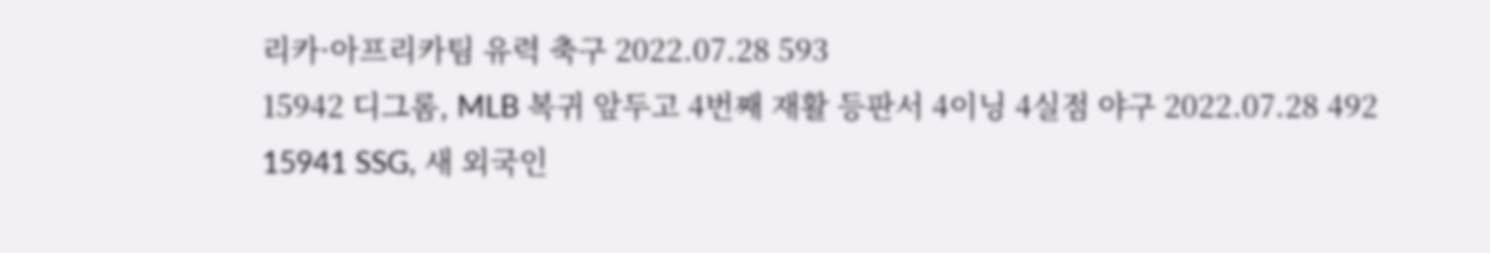리카·아프리카팀 유력 축구 2022.07.28 593
15942 디그롬, MLB 복귀 앞두고 4번째 재활 등판서 4이닝 4실점 야구 2022.07.28 492
15941 SSG, 새 외국인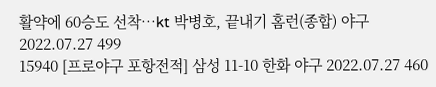활약에 60승도 선착…kt 박병호, 끝내기 홈런(종합) 야구 2022.07.27 499
15940 [프로야구 포항전적] 삼성 11-10 한화 야구 2022.07.27 460